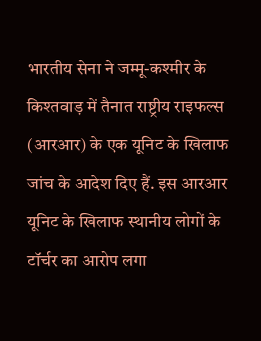भारतीय सेना ने जम्मू-कश्मीर के किश्तवाड़ में तैनात राष्ट्रीय राइफल्स (आरआर) के एक यूनिट के खिलाफ जांच के आदेश दिए हैं. इस आरआर यूनिट के खिलाफ स्थानीय लोगों के टॉर्चर का आरोप लगा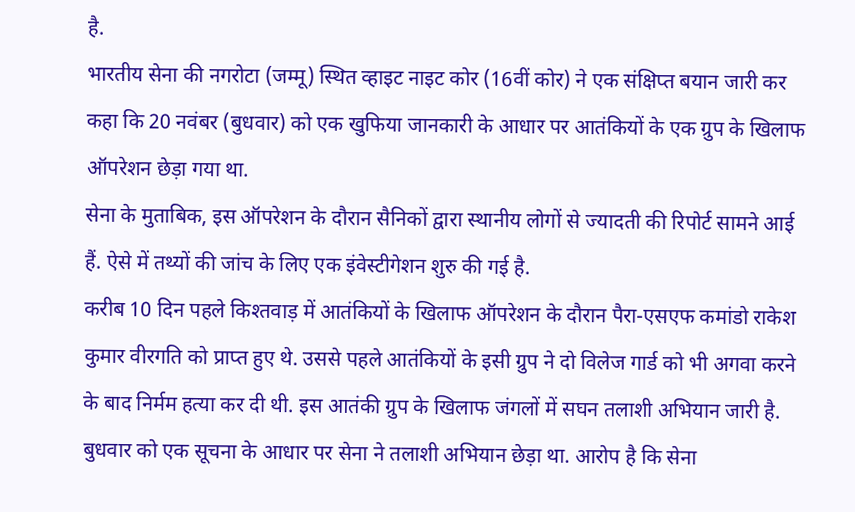है.
भारतीय सेना की नगरोटा (जम्मू) स्थित व्हाइट नाइट कोर (16वीं कोर) ने एक संक्षिप्त बयान जारी कर कहा कि 20 नवंबर (बुधवार) को एक खुफिया जानकारी के आधार पर आतंकियों के एक ग्रुप के खिलाफ ऑपरेशन छेड़ा गया था.
सेना के मुताबिक, इस ऑपरेशन के दौरान सैनिकों द्वारा स्थानीय लोगों से ज्यादती की रिपोर्ट सामने आई हैं. ऐसे में तथ्यों की जांच के लिए एक इंवेस्टीगेशन शुरु की गई है.
करीब 10 दिन पहले किश्तवाड़ में आतंकियों के खिलाफ ऑपरेशन के दौरान पैरा-एसएफ कमांडो राकेश कुमार वीरगति को प्राप्त हुए थे. उससे पहले आतंकियों के इसी ग्रुप ने दो विलेज गार्ड को भी अगवा करने के बाद निर्मम हत्या कर दी थी. इस आतंकी ग्रुप के खिलाफ जंगलों में सघन तलाशी अभियान जारी है.
बुधवार को एक सूचना के आधार पर सेना ने तलाशी अभियान छेड़ा था. आरोप है कि सेना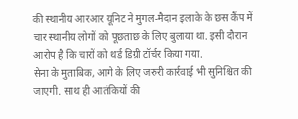की स्थानीय आरआर यूनिट ने मुगल-मैदान इलाके के छस कैंप में चार स्थानीय लोगों को पूछताछ के लिए बुलाया था. इसी दौरान आरोप है कि चारों को थर्ड डिग्री टॉर्चर किया गया.
सेना के मुताबिक, आगे के लिए जरुरी कार्रवाई भी सुनिश्चित की जाएगी. साथ ही आतंकियों की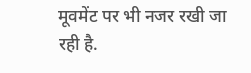मूवमेंट पर भी नजर रखी जा रही है.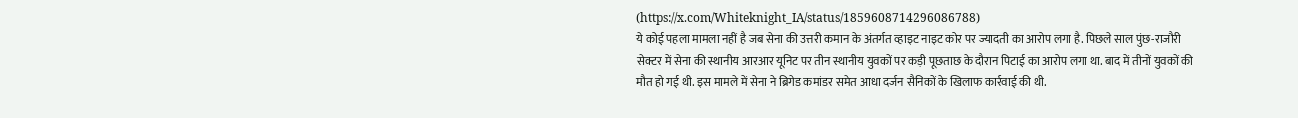(https://x.com/Whiteknight_IA/status/1859608714296086788)
ये कोई पहला मामला नहीं है जब सेना की उत्तरी कमान के अंतर्गत व्हाइट नाइट कोर पर ज्यादती का आरोप लगा है. पिछले साल पुंछ-राजौरी सेक्टर में सेना की स्थानीय आरआर यूनिट पर तीन स्थानीय युवकों पर कड़ी पूछताछ के दौरान पिटाई का आरोप लगा था. बाद में तीनों युवकों की मौत हो गई थी. इस मामले में सेना ने ब्रिगेड कमांडर समेत आधा दर्जन सैनिकों के खिलाफ कार्रवाई की थी.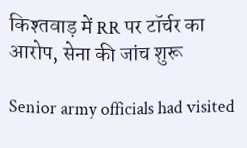किश्तवाड़ में RR पर टॉर्चर का आरोप, सेना की जांच शुरू

Senior army officials had visited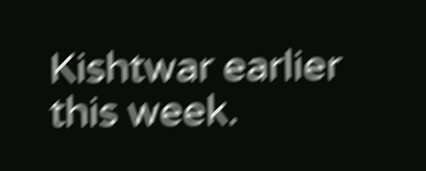Kishtwar earlier this week.